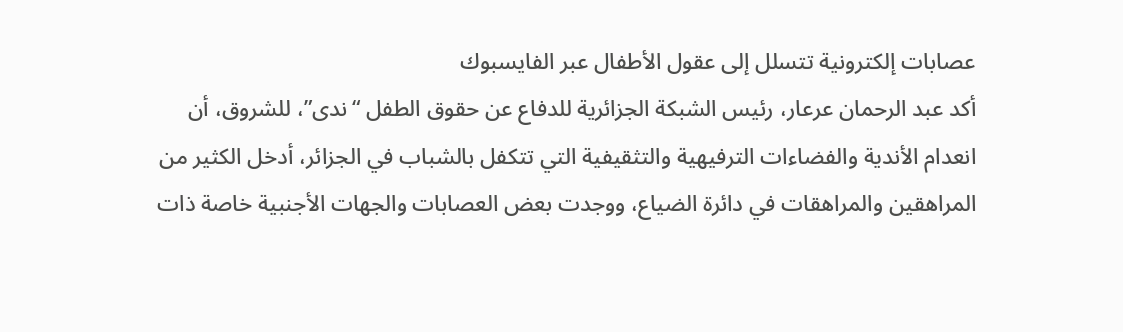عصابات إلكترونية تتسلل إلى عقول الأطفال عبر الفايسبوك
أكد عبد الرحمان عرعار، رئيس الشبكة الجزائرية للدفاع عن حقوق الطفل “ندى”، للشروق، أن انعدام الأندية والفضاءات الترفيهية والتثقيفية التي تتكفل بالشباب في الجزائر، أدخل الكثير من المراهقين والمراهقات في دائرة الضياع، ووجدت بعض العصابات والجهات الأجنبية خاصة ذات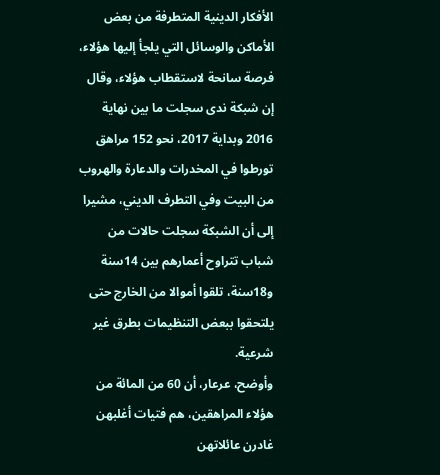الأفكار الدينية المتطرفة من بعض الأماكن والوسائل التي يلجأ إليها هؤلاء، فرصة سانحة لاستقطاب هؤلاء، وقال إن شبكة ندى سجلت ما بين نهاية 2016 وبداية 2017، نحو 152 مراهق تورطوا في المخدرات والدعارة والهروب من البيت وفي التطرف الديني، مشيرا إلى أن الشبكة سجلت حالات من شباب تتراوح أعمارهم بين 14سنة و18سنة، تلقوا أموالا من الخارج حتى يلتحقوا ببعض التنظيمات بطرق غير شرعية.
وأوضح، عرعار، أن 60 من المائة من هؤلاء المراهقين، هم فتيات أغلبهن غادرن عائلاتهن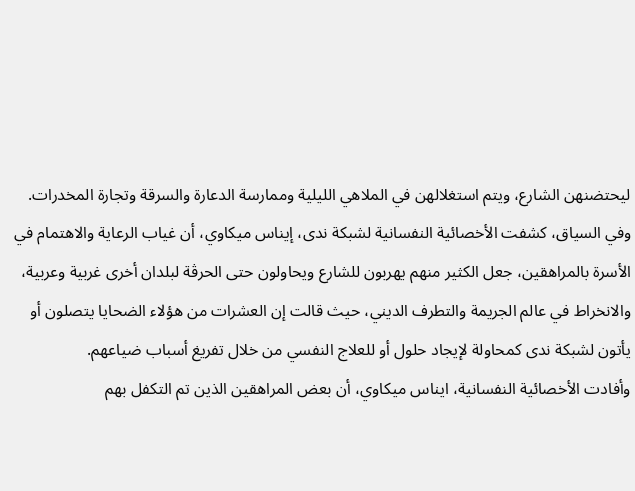ليحتضنهن الشارع، ويتم استغلالهن في الملاهي الليلية وممارسة الدعارة والسرقة وتجارة المخدرات.
وفي السياق، كشفت الأخصائية النفسانية لشبكة ندى، إيناس ميكاوي، أن غياب الرعاية والاهتمام في الأسرة بالمراهقين، جعل الكثير منهم يهربون للشارع ويحاولون حتى الحرڨة لبلدان أخرى غربية وعربية، والانخراط في عالم الجريمة والتطرف الديني، حيث قالت إن العشرات من هؤلاء الضحايا يتصلون أو يأتون لشبكة ندى كمحاولة لإيجاد حلول أو للعلاج النفسي من خلال تفريغ أسباب ضياعهم.
وأفادت الأخصائية النفسانية، ايناس ميكاوي، أن بعض المراهقين الذين تم التكفل بهم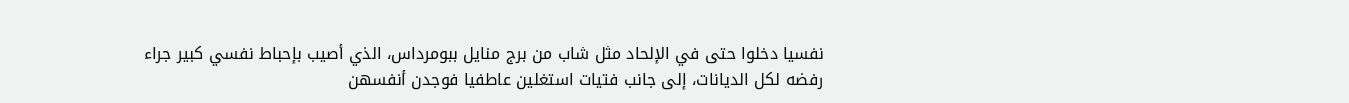نفسيا دخلوا حتى في الإلحاد مثل شاب من برج منايل ببومرداس، الذي أصيب بإحباط نفسي كبير جراء رفضه لكل الديانات، إلى جانب فتيات استغلين عاطفيا فوجدن أنفسهن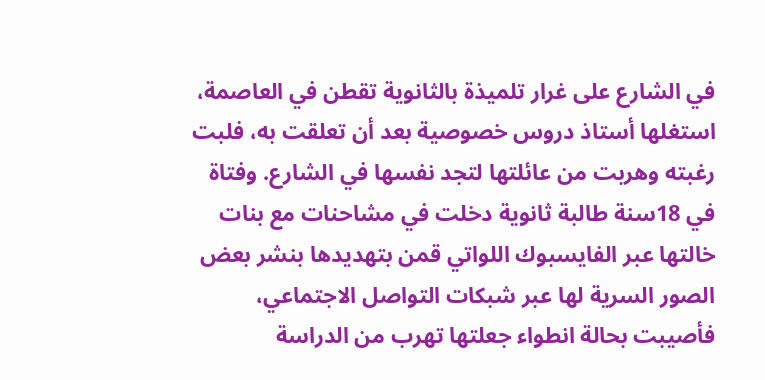في الشارع على غرار تلميذة بالثانوية تقطن في العاصمة، استغلها أستاذ دروس خصوصية بعد أن تعلقت به، فلبت رغبته وهربت من عائلتها لتجد نفسها في الشارع. وفتاة في 18سنة طالبة ثانوية دخلت في مشاحنات مع بنات خالتها عبر الفايسبوك اللواتي قمن بتهديدها بنشر بعض الصور السرية لها عبر شبكات التواصل الاجتماعي، فأصيبت بحالة انطواء جعلتها تهرب من الدراسة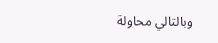وبالتالي محاولة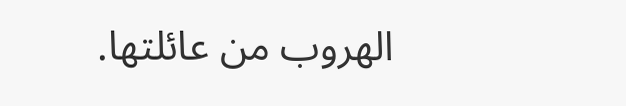الهروب من عائلتها.